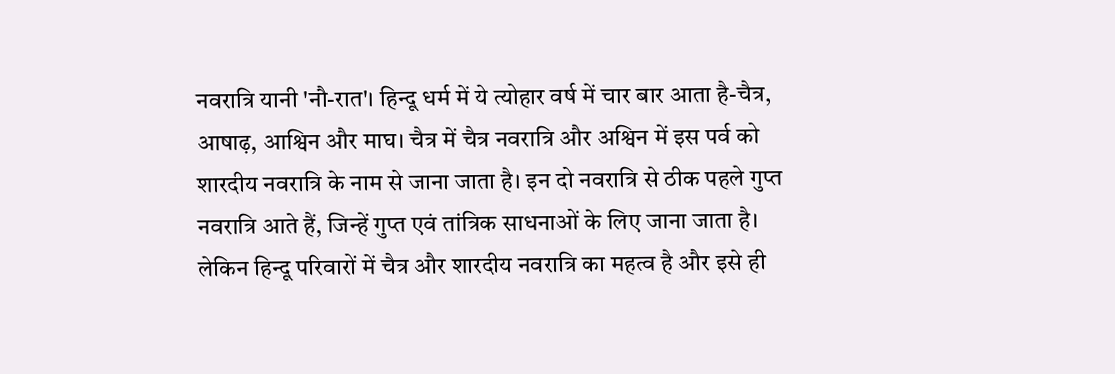नवरात्रि यानी 'नौ-रात'। हिन्दू धर्म में ये त्योहार वर्ष में चार बार आता है-चैत्र, आषाढ़, आश्विन और माघ। चैत्र में चैत्र नवरात्रि और अश्विन में इस पर्व को शारदीय नवरात्रि के नाम से जाना जाता है। इन दो नवरात्रि से ठीक पहले गुप्त नवरात्रि आते हैं, जिन्हें गुप्त एवं तांत्रिक साधनाओं के लिए जाना जाता है। लेकिन हिन्दू परिवारों में चैत्र और शारदीय नवरात्रि का महत्व है और इसे ही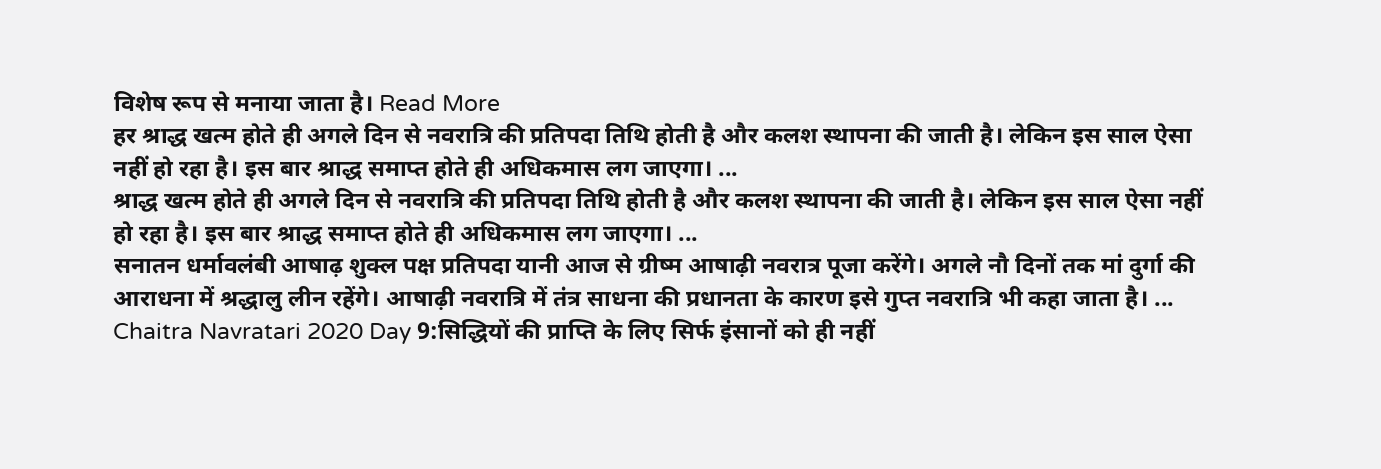विशेष रूप से मनाया जाता है। Read More
हर श्राद्ध खत्म होते ही अगले दिन से नवरात्रि की प्रतिपदा तिथि होती है और कलश स्थापना की जाती है। लेकिन इस साल ऐसा नहीं हो रहा है। इस बार श्राद्ध समाप्त होते ही अधिकमास लग जाएगा। ...
श्राद्ध खत्म होते ही अगले दिन से नवरात्रि की प्रतिपदा तिथि होती है और कलश स्थापना की जाती है। लेकिन इस साल ऐसा नहीं हो रहा है। इस बार श्राद्ध समाप्त होते ही अधिकमास लग जाएगा। ...
सनातन धर्मावलंबी आषाढ़ शुक्ल पक्ष प्रतिपदा यानी आज से ग्रीष्म आषाढ़ी नवरात्र पूजा करेंगे। अगले नौ दिनों तक मां दुर्गा की आराधना में श्रद्धालु लीन रहेंगे। आषाढ़ी नवरात्रि में तंत्र साधना की प्रधानता के कारण इसे गुप्त नवरात्रि भी कहा जाता है। ...
Chaitra Navratari 2020 Day 9:सिद्धियों की प्राप्ति के लिए सिर्फ इंसानों को ही नहीं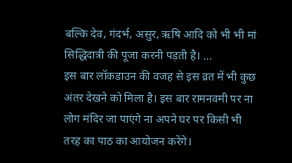बल्कि देव, गंदर्भ, असुर, ऋषि आदि को भी भी मां सिद्धिदात्री की पूजा करनी पड़ती है। ...
इस बार लॉकडाउन की वजह से इस व्रत में भी कुछ अंतर देखने को मिला है। इस बार रामनवमी पर ना लोग मंदिर जा पाएंगे ना अपने घर पर किसी भी तरह का पाठ का आयोजन करेंगे।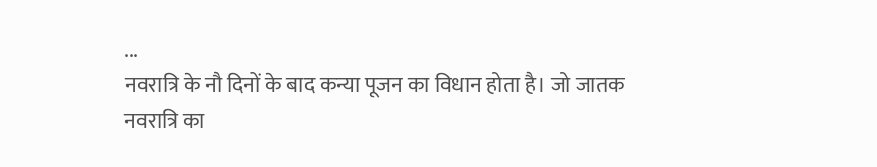...
नवरात्रि के नौ दिनों के बाद कन्या पूजन का विधान होता है। जो जातक नवरात्रि का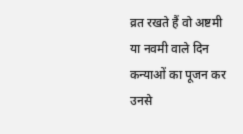व्रत रखते हैं वो अष्टमी या नवमी वाले दिन कन्याओं का पूजन कर उनसे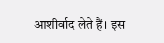आशीर्वाद लेते हैं। इस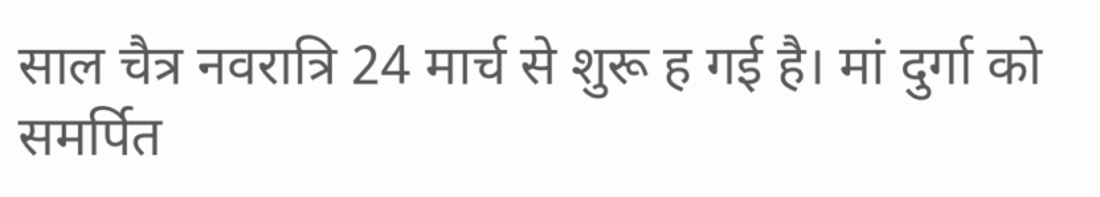साल चैत्र नवरात्रि 24 मार्च से शुरू ह गई है। मां दुर्गा को समर्पित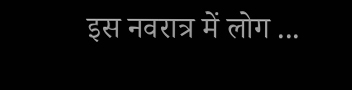इस नवरात्र में लोग ...